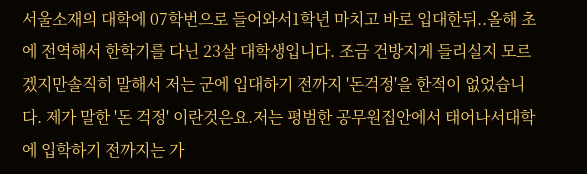서울소재의 대학에 07학번으로 들어와서1학년 마치고 바로 입대한뒤..올해 초에 전역해서 한학기를 다닌 23살 대학생입니다. 조금 건방지게 들리실지 모르겠지만솔직히 말해서 저는 군에 입대하기 전까지 '돈걱정'을 한적이 없었습니다. 제가 말한 '돈 걱정' 이란것은요.저는 평범한 공무원집안에서 태어나서대학에 입학하기 전까지는 가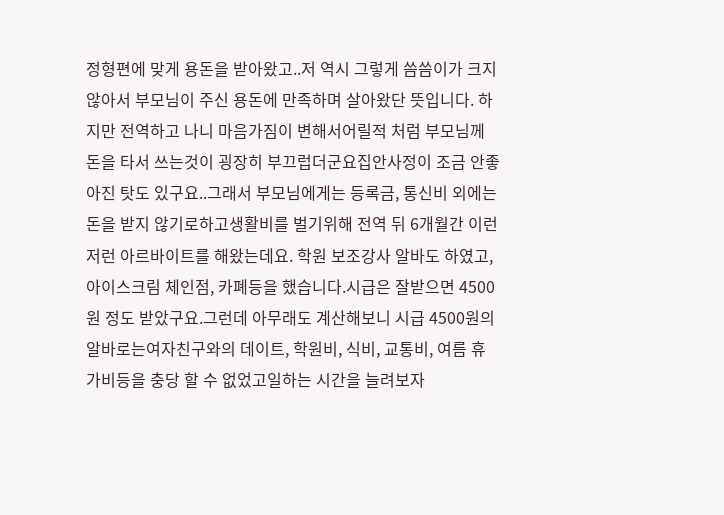정형편에 맞게 용돈을 받아왔고..저 역시 그렇게 씀씀이가 크지 않아서 부모님이 주신 용돈에 만족하며 살아왔단 뜻입니다. 하지만 전역하고 나니 마음가짐이 변해서어릴적 처럼 부모님께 돈을 타서 쓰는것이 굉장히 부끄럽더군요집안사정이 조금 안좋아진 탓도 있구요..그래서 부모님에게는 등록금, 통신비 외에는 돈을 받지 않기로하고생활비를 벌기위해 전역 뒤 6개월간 이런저런 아르바이트를 해왔는데요. 학원 보조강사 알바도 하였고, 아이스크림 체인점, 카폐등을 했습니다.시급은 잘받으면 4500원 정도 받았구요.그런데 아무래도 계산해보니 시급 4500원의 알바로는여자친구와의 데이트, 학원비, 식비, 교통비, 여름 휴가비등을 충당 할 수 없었고일하는 시간을 늘려보자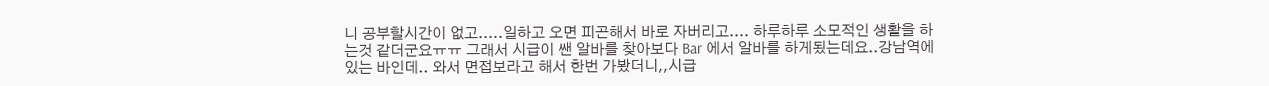니 공부할시간이 없고.....일하고 오면 피곤해서 바로 자버리고.... 하루하루 소모적인 생활을 하는것 같더군요ㅠㅠ 그래서 시급이 쌘 알바를 찾아보다 Bar 에서 알바를 하게됬는데요..강남역에 있는 바인데.. 와서 면접보라고 해서 한번 가봤더니,,시급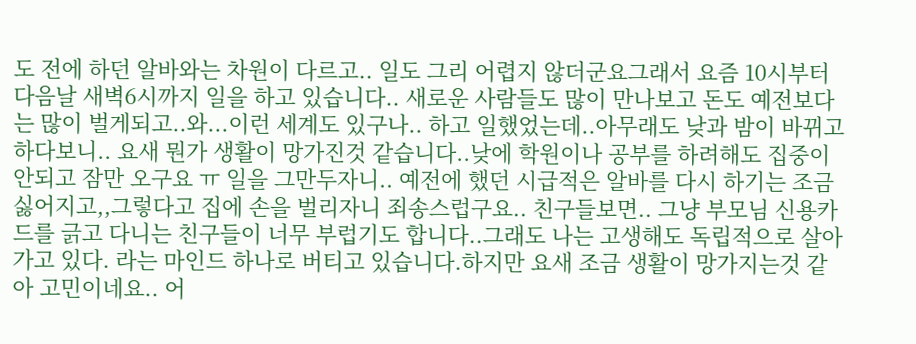도 전에 하던 알바와는 차원이 다르고.. 일도 그리 어렵지 않더군요그래서 요즘 10시부터 다음날 새벽6시까지 일을 하고 있습니다.. 새로운 사람들도 많이 만나보고 돈도 예전보다는 많이 벌게되고..와...이런 세계도 있구나.. 하고 일했었는데..아무래도 낮과 밤이 바뀌고 하다보니.. 요새 뭔가 생활이 망가진것 같습니다..낮에 학원이나 공부를 하려해도 집중이 안되고 잠만 오구요 ㅠ 일을 그만두자니.. 예전에 했던 시급적은 알바를 다시 하기는 조금 싫어지고,,그렇다고 집에 손을 벌리자니 죄송스럽구요.. 친구들보면.. 그냥 부모님 신용카드를 긁고 다니는 친구들이 너무 부럽기도 합니다..그래도 나는 고생해도 독립적으로 살아가고 있다. 라는 마인드 하나로 버티고 있습니다.하지만 요새 조금 생활이 망가지는것 같아 고민이네요.. 어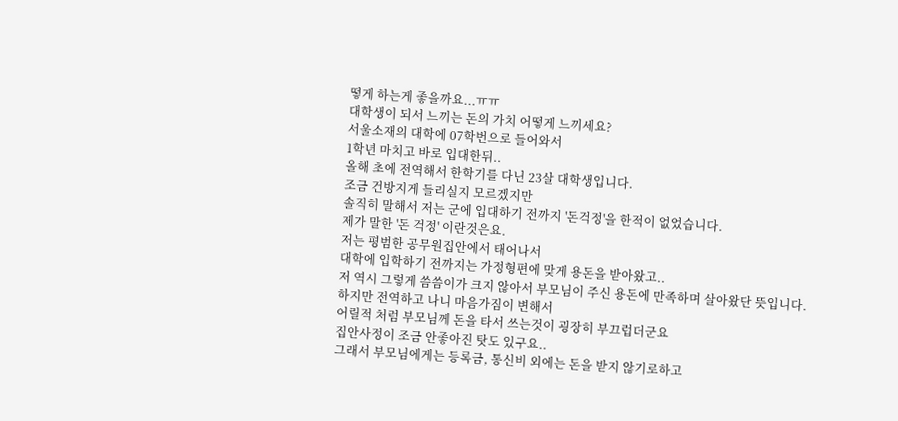떻게 하는게 좋을까요...ㅠㅠ
대학생이 되서 느끼는 돈의 가치 어떻게 느끼세요?
서울소재의 대학에 07학번으로 들어와서
1학년 마치고 바로 입대한뒤..
올해 초에 전역해서 한학기를 다닌 23살 대학생입니다.
조금 건방지게 들리실지 모르겠지만
솔직히 말해서 저는 군에 입대하기 전까지 '돈걱정'을 한적이 없었습니다.
제가 말한 '돈 걱정' 이란것은요.
저는 평범한 공무원집안에서 태어나서
대학에 입학하기 전까지는 가정형편에 맞게 용돈을 받아왔고..
저 역시 그렇게 씀씀이가 크지 않아서 부모님이 주신 용돈에 만족하며 살아왔단 뜻입니다.
하지만 전역하고 나니 마음가짐이 변해서
어릴적 처럼 부모님께 돈을 타서 쓰는것이 굉장히 부끄럽더군요
집안사정이 조금 안좋아진 탓도 있구요..
그래서 부모님에게는 등록금, 통신비 외에는 돈을 받지 않기로하고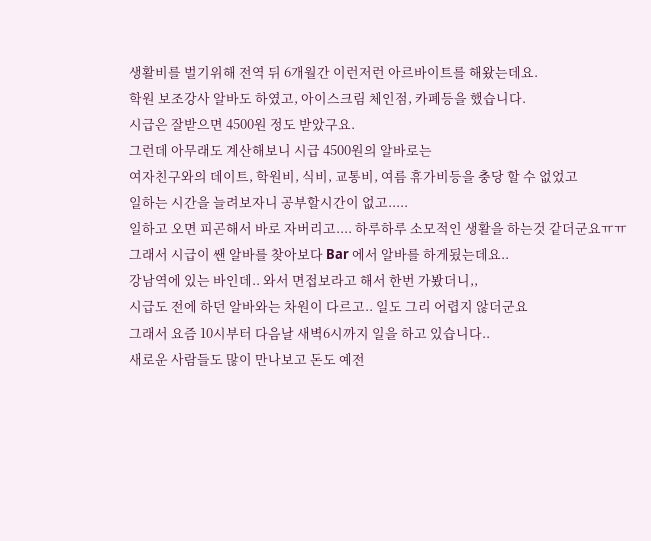생활비를 벌기위해 전역 뒤 6개월간 이런저런 아르바이트를 해왔는데요.
학원 보조강사 알바도 하였고, 아이스크림 체인점, 카폐등을 했습니다.
시급은 잘받으면 4500원 정도 받았구요.
그런데 아무래도 계산해보니 시급 4500원의 알바로는
여자친구와의 데이트, 학원비, 식비, 교통비, 여름 휴가비등을 충당 할 수 없었고
일하는 시간을 늘려보자니 공부할시간이 없고.....
일하고 오면 피곤해서 바로 자버리고.... 하루하루 소모적인 생활을 하는것 같더군요ㅠㅠ
그래서 시급이 쌘 알바를 찾아보다 Bar 에서 알바를 하게됬는데요..
강남역에 있는 바인데.. 와서 면접보라고 해서 한번 가봤더니,,
시급도 전에 하던 알바와는 차원이 다르고.. 일도 그리 어렵지 않더군요
그래서 요즘 10시부터 다음날 새벽6시까지 일을 하고 있습니다..
새로운 사람들도 많이 만나보고 돈도 예전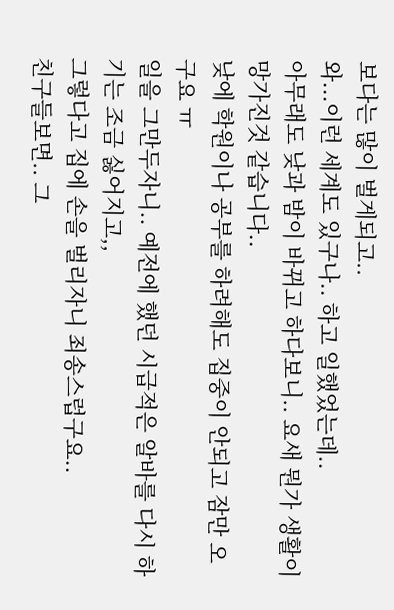보다는 많이 벌게되고..
와...이런 세계도 있구나.. 하고 일했었는데..
아무래도 낮과 밤이 바뀌고 하다보니.. 요새 뭔가 생활이 망가진것 같습니다..
낮에 학원이나 공부를 하려해도 집중이 안되고 잠만 오구요 ㅠ
일을 그만두자니.. 예전에 했던 시급적은 알바를 다시 하기는 조금 싫어지고,,
그렇다고 집에 손을 벌리자니 죄송스럽구요..
친구들보면.. 그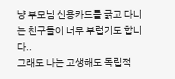냥 부모님 신용카드를 긁고 다니는 친구들이 너무 부럽기도 합니다..
그래도 나는 고생해도 독립적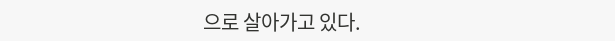으로 살아가고 있다.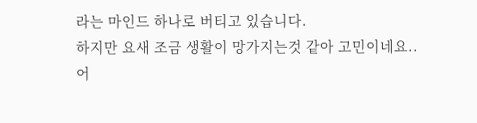라는 마인드 하나로 버티고 있습니다.
하지만 요새 조금 생활이 망가지는것 같아 고민이네요..
어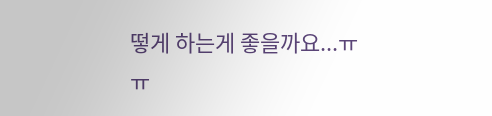떻게 하는게 좋을까요...ㅠㅠ